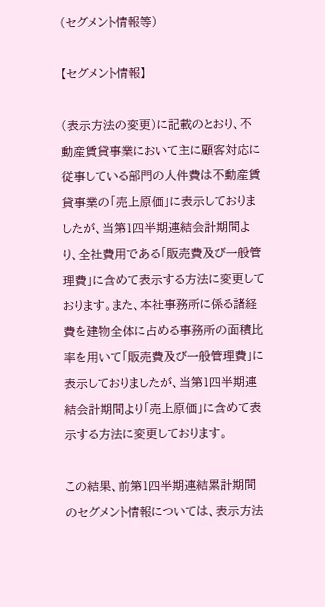(セグメント情報等)

【セグメント情報】

(表示方法の変更)に記載のとおり、不動産賃貸事業において主に顧客対応に従事している部門の人件費は不動産賃貸事業の「売上原価」に表示しておりましたが、当第1四半期連結会計期間より、全社費用である「販売費及び一般管理費」に含めて表示する方法に変更しております。また、本社事務所に係る諸経費を建物全体に占める事務所の面積比率を用いて「販売費及び一般管理費」に表示しておりましたが、当第1四半期連結会計期間より「売上原価」に含めて表示する方法に変更しております。

この結果、前第1四半期連結累計期間のセグメント情報については、表示方法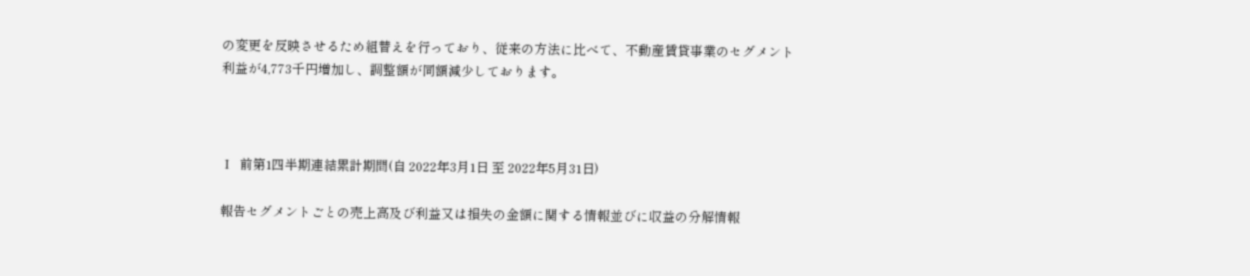の変更を反映させるため組替えを行っており、従来の方法に比べて、不動産賃貸事業のセグメント利益が4,773千円増加し、調整額が同額減少しております。



Ⅰ  前第1四半期連結累計期間(自 2022年3月1日 至 2022年5月31日)

報告セグメントごとの売上高及び利益又は損失の金額に関する情報並びに収益の分解情報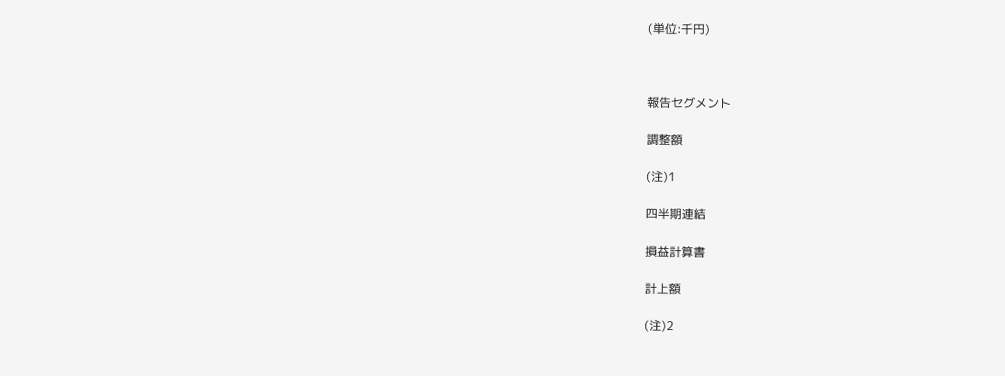(単位:千円)



報告セグメント

調整額

(注)1

四半期連結

損益計算書

計上額

(注)2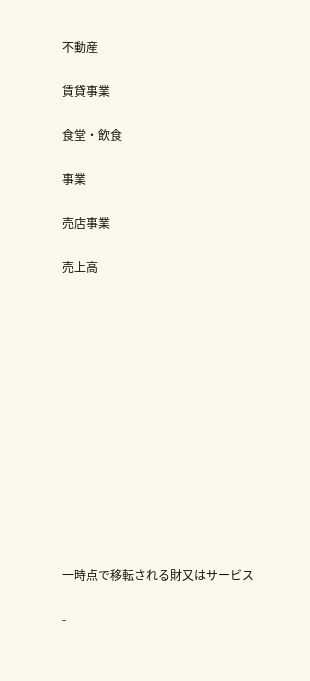不動産

賃貸事業

食堂・飲食

事業

売店事業

売上高













一時点で移転される財又はサービス

-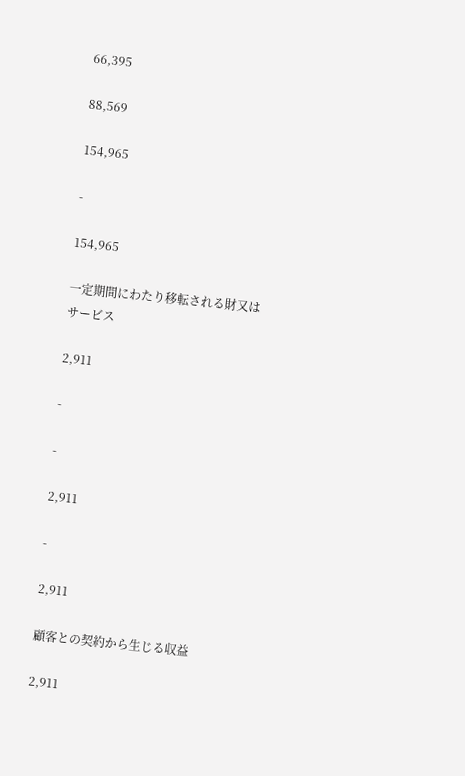66,395

88,569

154,965

-

154,965

一定期間にわたり移転される財又は
サービス

2,911

-

-

2,911

-

2,911

顧客との契約から生じる収益

2,911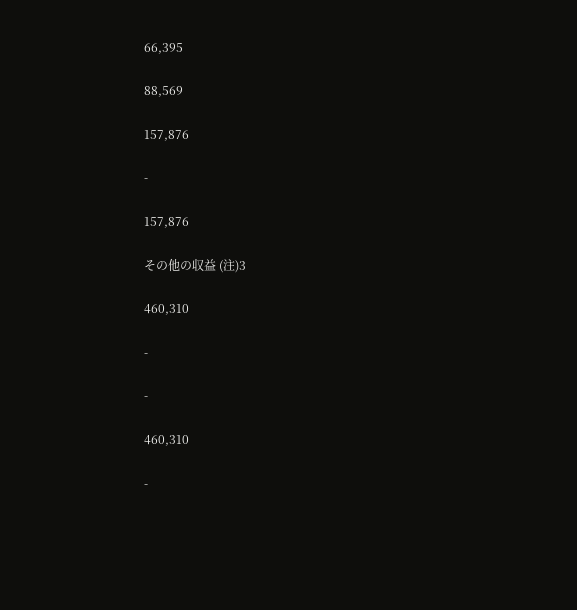66,395

88,569

157,876

-

157,876

その他の収益 (注)3

460,310

-

-

460,310

-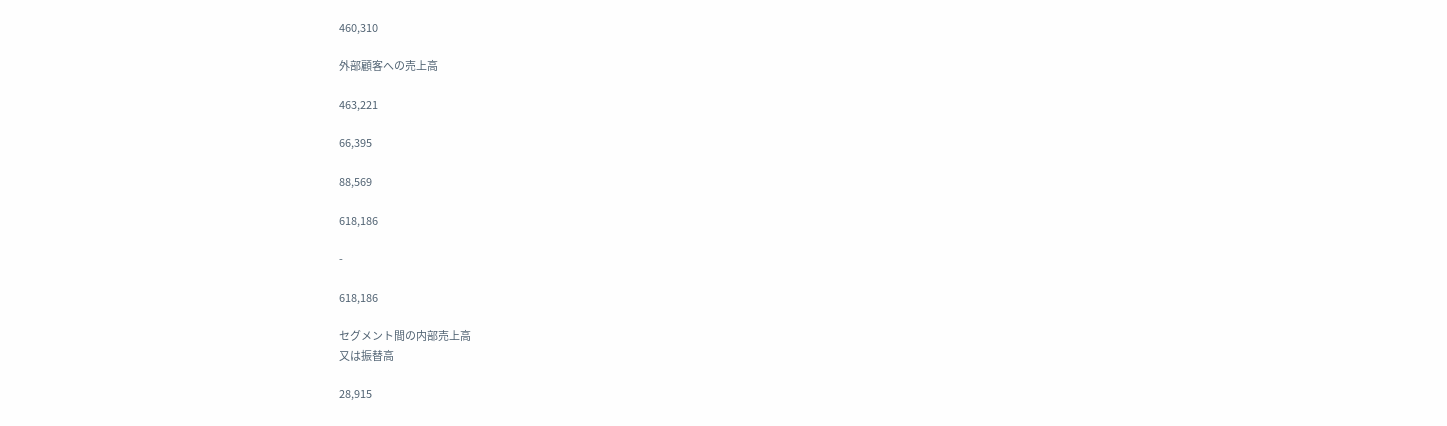460,310

外部顧客への売上高

463,221

66,395

88,569

618,186

-

618,186

セグメント間の内部売上高
又は振替高

28,915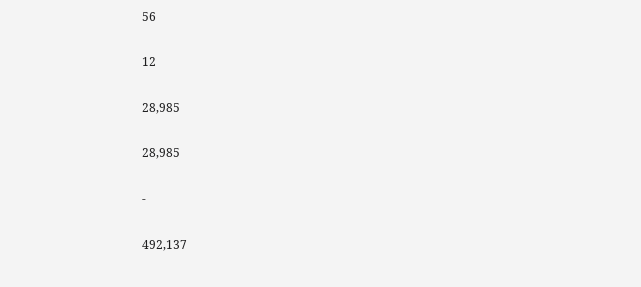56

12

28,985

28,985

-

492,137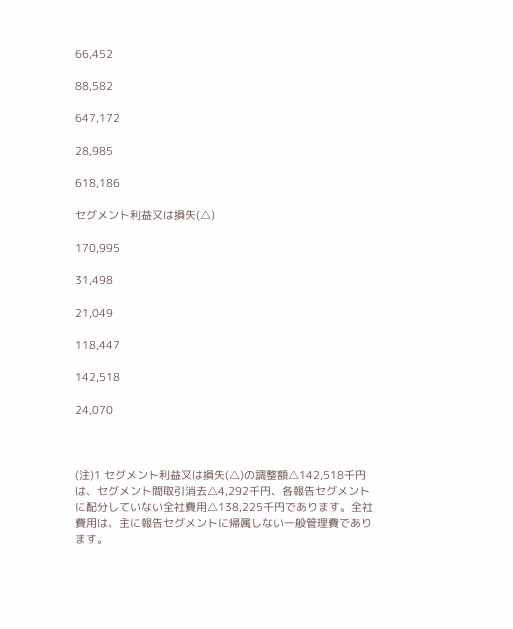66,452

88,582

647,172

28,985

618,186

セグメント利益又は損失(△)

170,995

31,498

21,049

118,447

142,518

24,070



(注)1 セグメント利益又は損失(△)の調整額△142,518千円は、セグメント間取引消去△4,292千円、各報告セグメントに配分していない全社費用△138,225千円であります。全社費用は、主に報告セグメントに帰属しない一般管理費であります。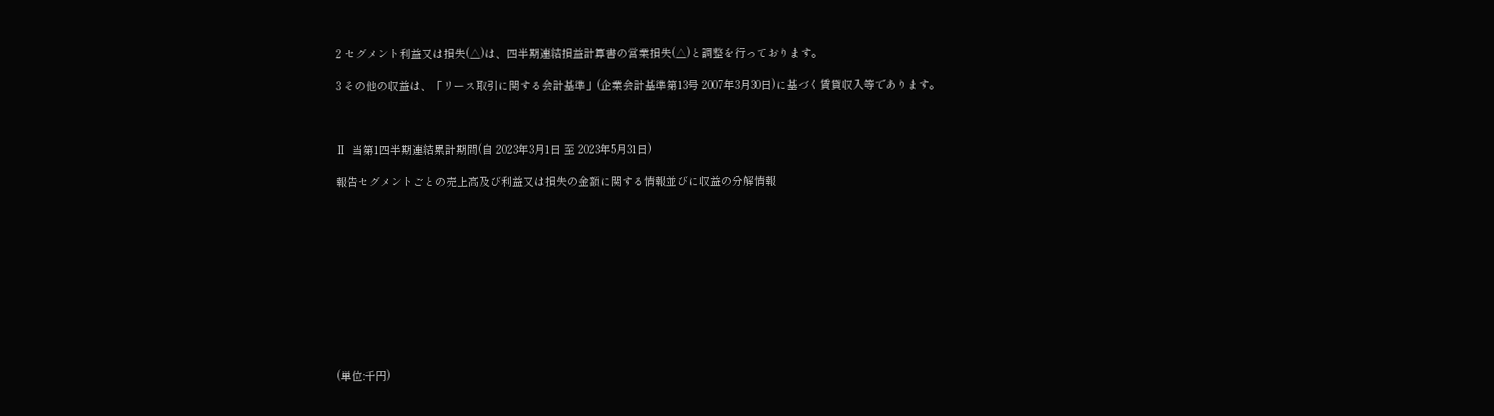2 セグメント利益又は損失(△)は、四半期連結損益計算書の営業損失(△)と調整を行っております。

3 その他の収益は、「リース取引に関する会計基準」(企業会計基準第13号 2007年3月30日)に基づく賃貸収入等であります。



Ⅱ  当第1四半期連結累計期間(自 2023年3月1日 至 2023年5月31日)

報告セグメントごとの売上高及び利益又は損失の金額に関する情報並びに収益の分解情報











(単位:千円)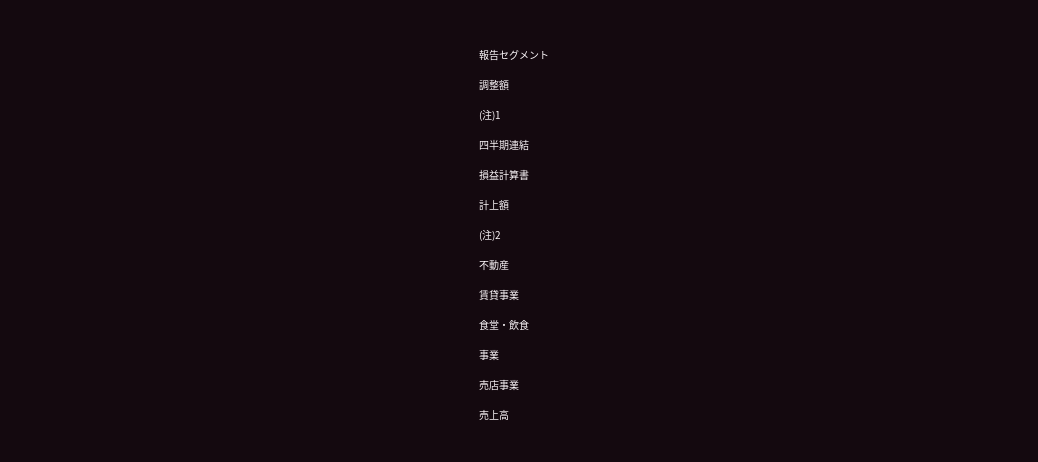報告セグメント

調整額

(注)1

四半期連結

損益計算書

計上額

(注)2

不動産

賃貸事業

食堂・飲食

事業

売店事業

売上高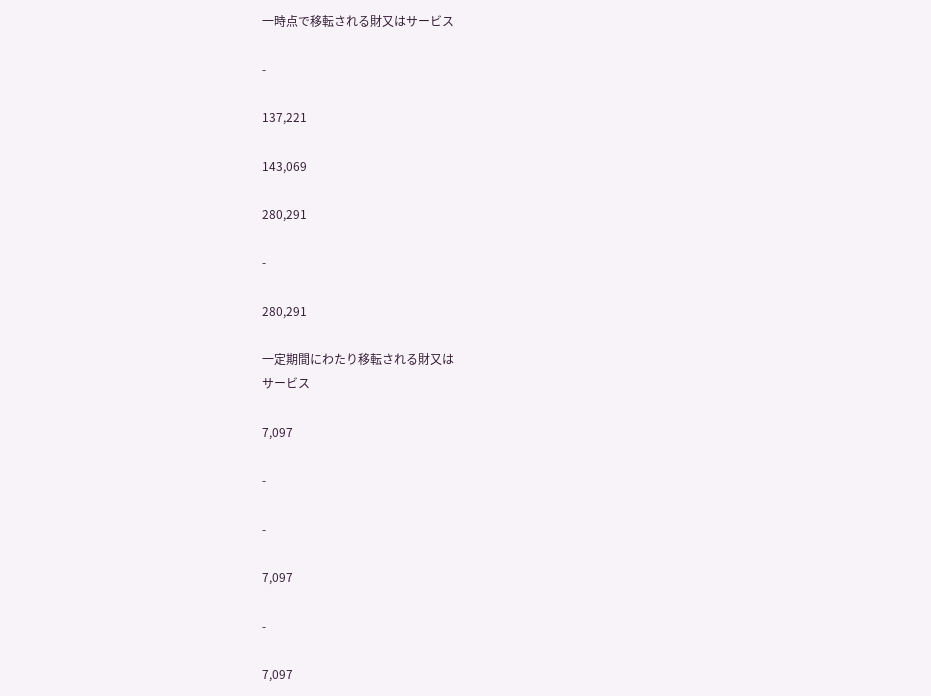一時点で移転される財又はサービス

-

137,221

143,069

280,291

-

280,291

一定期間にわたり移転される財又は
サービス

7,097

-

-

7,097

-

7,097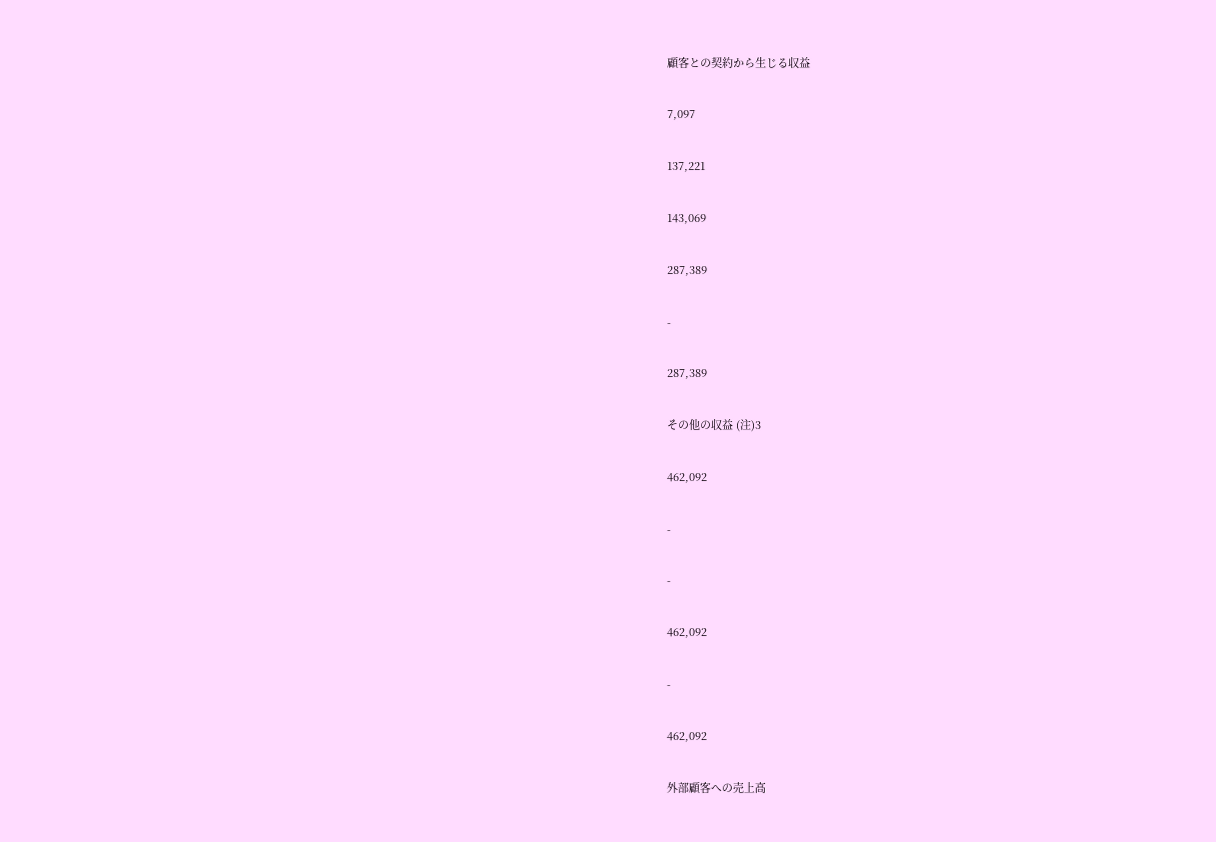顧客との契約から生じる収益

7,097

137,221

143,069

287,389

-

287,389

その他の収益 (注)3

462,092

-

-

462,092

-

462,092

外部顧客への売上高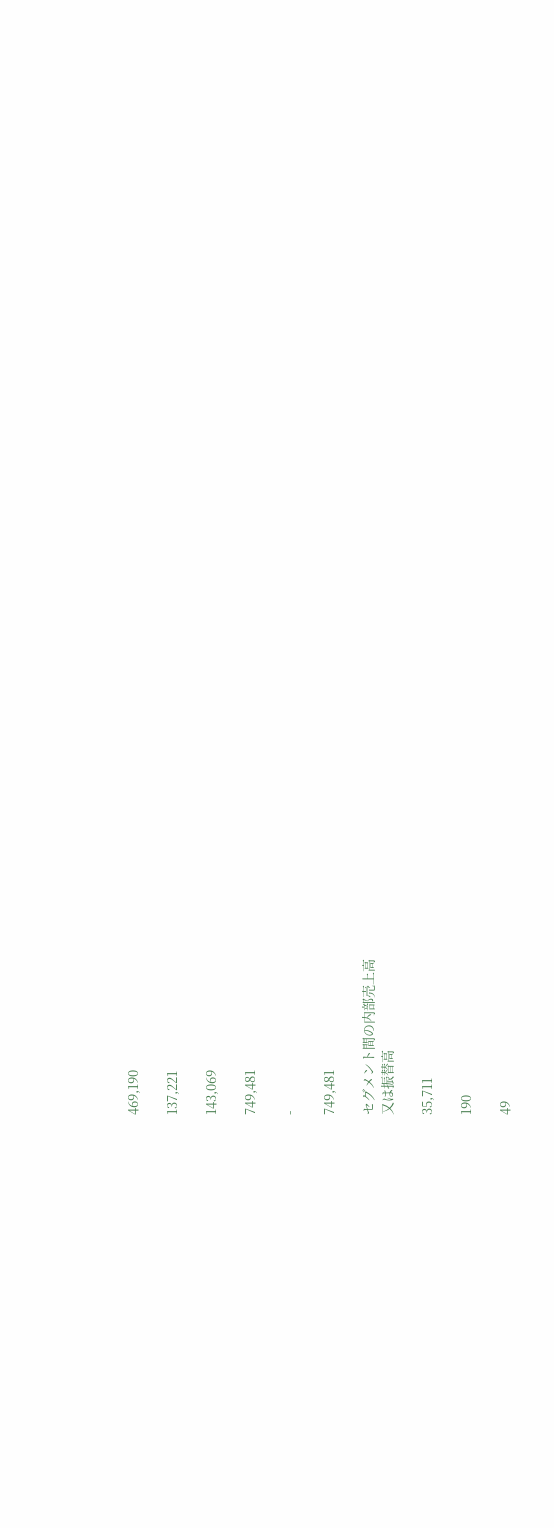469,190

137,221

143,069

749,481

-

749,481

セグメント間の内部売上高
又は振替高

35,711

190

49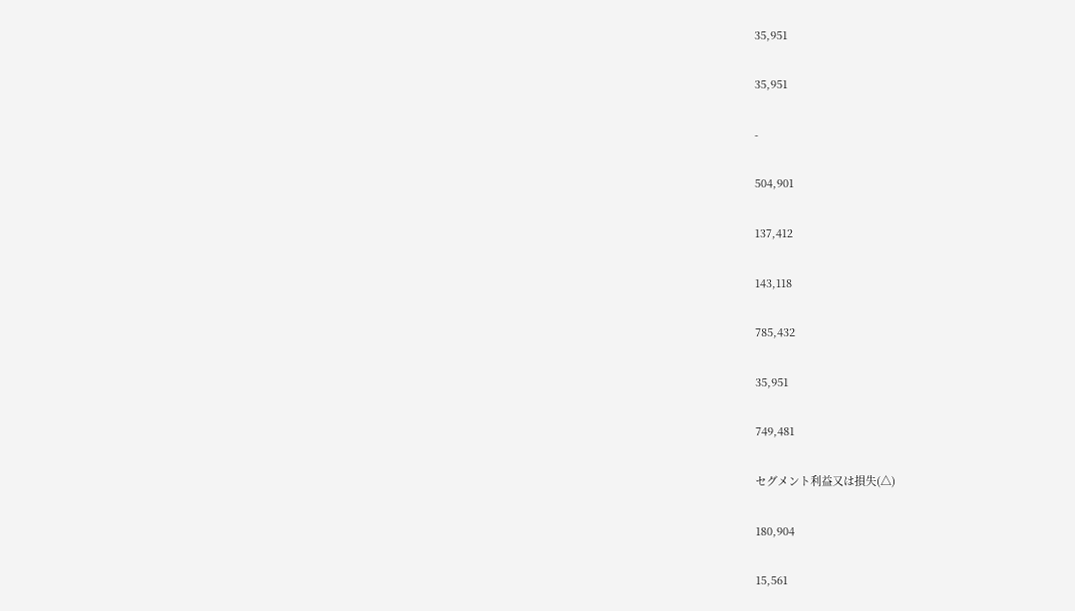35,951

35,951

-

504,901

137,412

143,118

785,432

35,951

749,481

セグメント利益又は損失(△)

180,904

15,561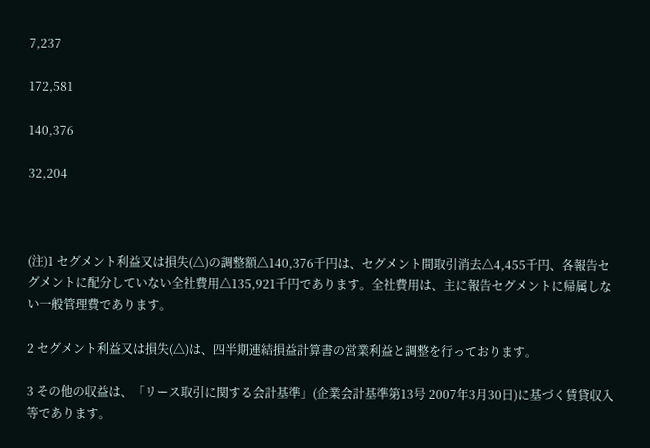7,237

172,581

140,376

32,204



(注)1 セグメント利益又は損失(△)の調整額△140,376千円は、セグメント間取引消去△4,455千円、各報告セグメントに配分していない全社費用△135,921千円であります。全社費用は、主に報告セグメントに帰属しない一般管理費であります。

2 セグメント利益又は損失(△)は、四半期連結損益計算書の営業利益と調整を行っております。

3 その他の収益は、「リース取引に関する会計基準」(企業会計基準第13号 2007年3月30日)に基づく賃貸収入等であります。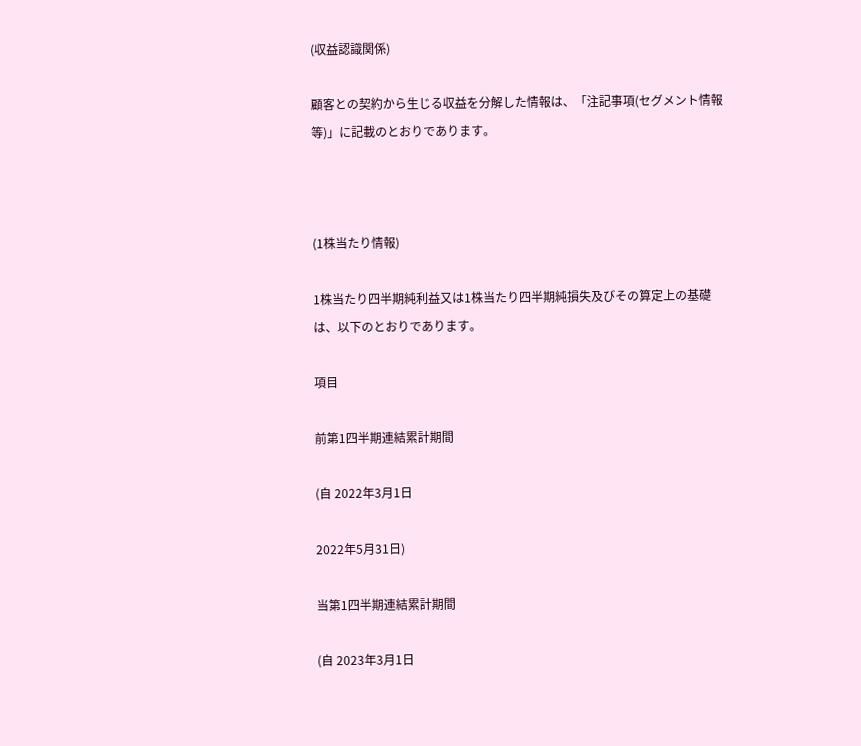(収益認識関係)

顧客との契約から生じる収益を分解した情報は、「注記事項(セグメント情報等)」に記載のとおりであります。



(1株当たり情報)

1株当たり四半期純利益又は1株当たり四半期純損失及びその算定上の基礎は、以下のとおりであります。

項目

前第1四半期連結累計期間

(自 2022年3月1日

2022年5月31日)

当第1四半期連結累計期間

(自 2023年3月1日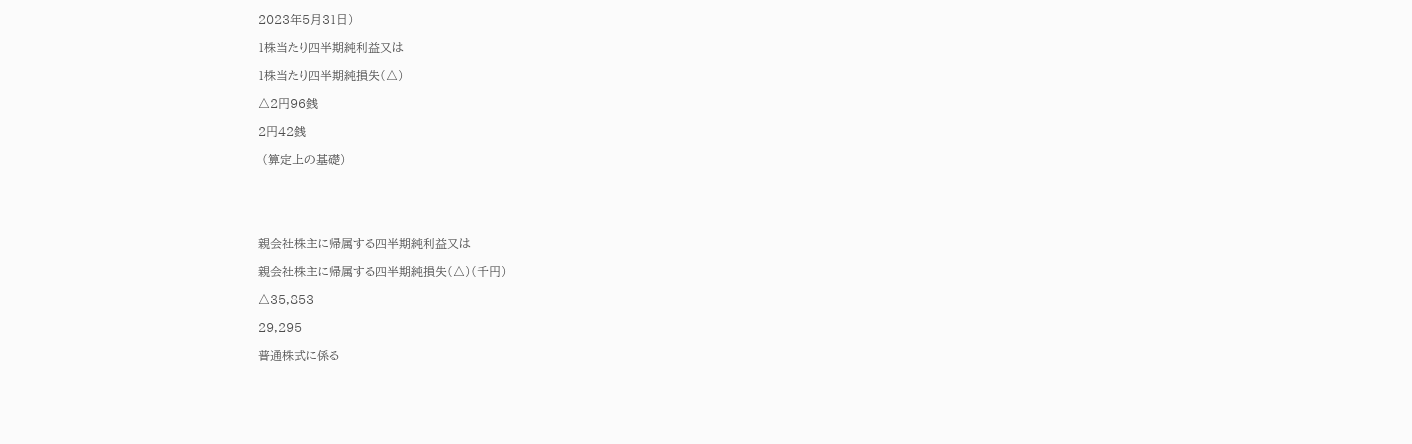2023年5月31日)

1株当たり四半期純利益又は

1株当たり四半期純損失(△)

△2円96銭

2円42銭

 (算定上の基礎)





親会社株主に帰属する四半期純利益又は

親会社株主に帰属する四半期純損失(△)(千円)

△35,853

29,295

普通株式に係る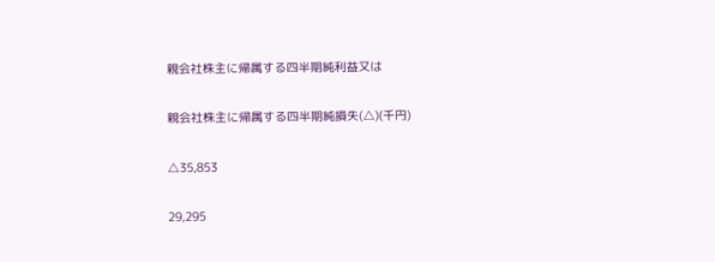親会社株主に帰属する四半期純利益又は

親会社株主に帰属する四半期純損失(△)(千円)

△35,853

29,295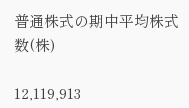普通株式の期中平均株式数(株)

12,119,913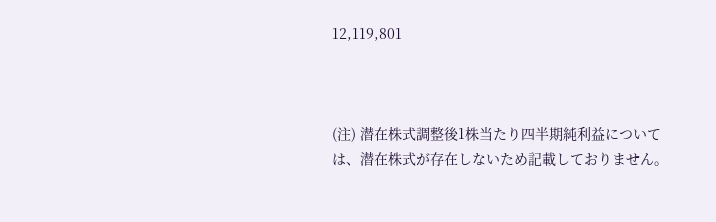12,119,801



(注) 潜在株式調整後1株当たり四半期純利益については、潜在株式が存在しないため記載しておりません。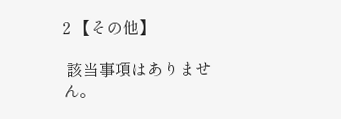2 【その他】

 該当事項はありません。